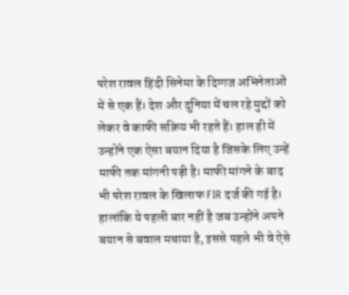परेश रावल हिंदी सिनेमा के दिग्गज अभिनेताओं में से एक हैं। देश और दुनिया में चल रहे मुद्दों को लेकर वे काफी सक्रिय भी रहते हैं। हाल ही में उन्होंने एक ऐसा बयान दिया है जिसके लिए उन्हें माफी तक मांगनी पड़ी है। माफी मांगने के बाद भी परेश रावल के खिलाफ FIR दर्ज की गई है। हालांकि ये पहली बार नहीं है जब उन्होंने अपने बयान से बवाल मचाया है, इससे पहले भी वे ऐसे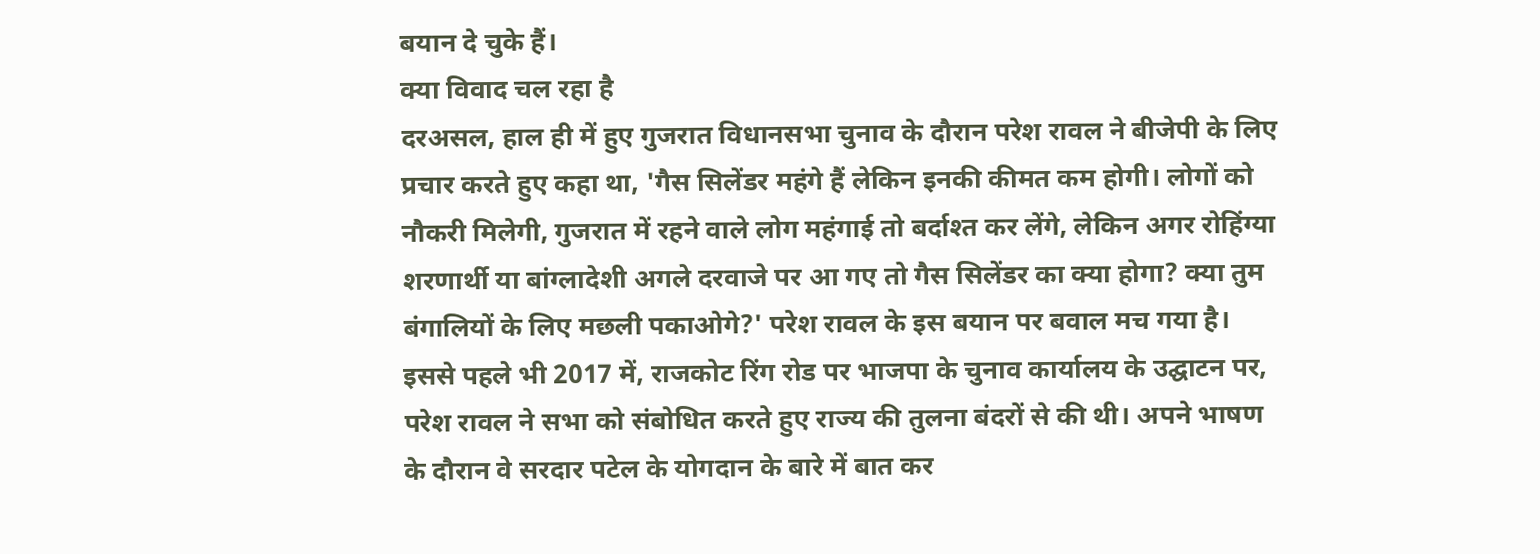बयान दे चुके हैं।
क्या विवाद चल रहा है
दरअसल, हाल ही में हुए गुजरात विधानसभा चुनाव के दौरान परेश रावल ने बीजेपी के लिए प्रचार करते हुए कहा था, 'गैस सिलेंडर महंगे हैं लेकिन इनकी कीमत कम होगी। लोगों को नौकरी मिलेगी, गुजरात में रहने वाले लोग महंगाई तो बर्दाश्त कर लेंगे, लेकिन अगर रोहिंग्या शरणार्थी या बांग्लादेशी अगले दरवाजे पर आ गए तो गैस सिलेंडर का क्या होगा? क्या तुम बंगालियों के लिए मछली पकाओगे?' परेश रावल के इस बयान पर बवाल मच गया है।
इससे पहले भी 2017 में, राजकोट रिंग रोड पर भाजपा के चुनाव कार्यालय के उद्घाटन पर, परेश रावल ने सभा को संबोधित करते हुए राज्य की तुलना बंदरों से की थी। अपने भाषण के दौरान वे सरदार पटेल के योगदान के बारे में बात कर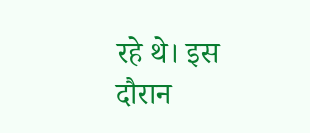रहे थे। इस दौरान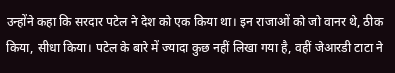उन्होंने कहा कि सरदार पटेल ने देश को एक किया था। इन राजाओं को जो वानर थे, ठीक किया, सीधा किया। पटेल के बारे में ज्यादा कुछ नहीं लिखा गया है, वहीं जेआरडी टाटा ने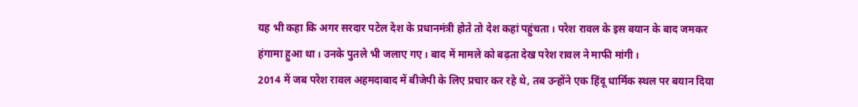यह भी कहा कि अगर सरदार पटेल देश के प्रधानमंत्री होते तो देश कहां पहुंचता। परेश रावल के इस बयान के बाद जमकर हंगामा हुआ था। उनके पुतले भी जलाए गए। बाद में मामले को बढ़ता देख परेश रावल ने माफी मांगी।
2014 में जब परेश रावल अहमदाबाद में बीजेपी के लिए प्रचार कर रहे थे, तब उन्होंने एक हिंदू धार्मिक स्थल पर बयान दिया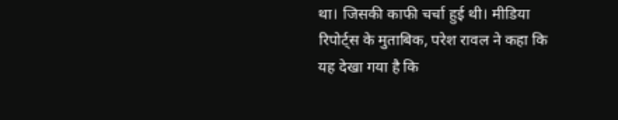था। जिसकी काफी चर्चा हुई थी। मीडिया रिपोर्ट्स के मुताबिक, परेश रावल ने कहा कि यह देखा गया है कि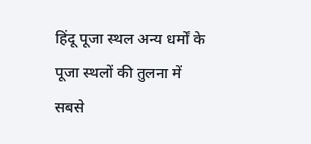हिंदू पूजा स्थल अन्य धर्मों के पूजा स्थलों की तुलना में सबसे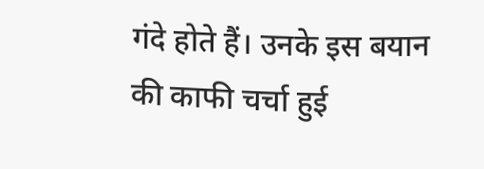गंदे होते हैं। उनके इस बयान की काफी चर्चा हुई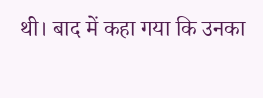थी। बाद में कहा गया कि उनका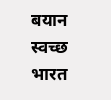बयान स्वच्छ भारत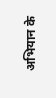अभियान के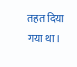तहत दिया गया था।